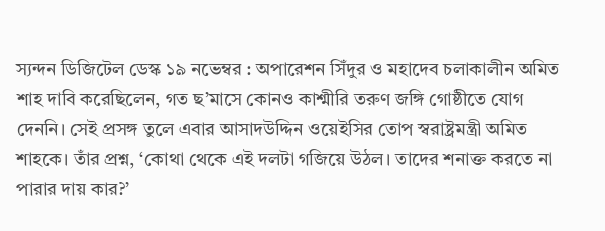স্যন্দন ডিজিটেল ডেস্ক ১৯ নভেম্বর : অপারেশন সিঁদুর ও মহাদেব চলাকালীন অমিত শাহ দাবি করেছিলেন, গত ছ’মাসে কোনও কাশ্মীরি তরুণ জঙ্গি গোষ্ঠীতে যোগ দেননি। সেই প্রসঙ্গ তুলে এবার আসাদউদ্দিন ওয়েইসির তোপ স্বরাষ্ট্রমন্ত্রী অমিত শাহকে। তাঁর প্রশ্ন, ‘কোথা থেকে এই দলটা গজিয়ে উঠল। তাদের শনাক্ত করতে না পারার দায় কার?’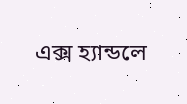এক্স হ্যান্ডলে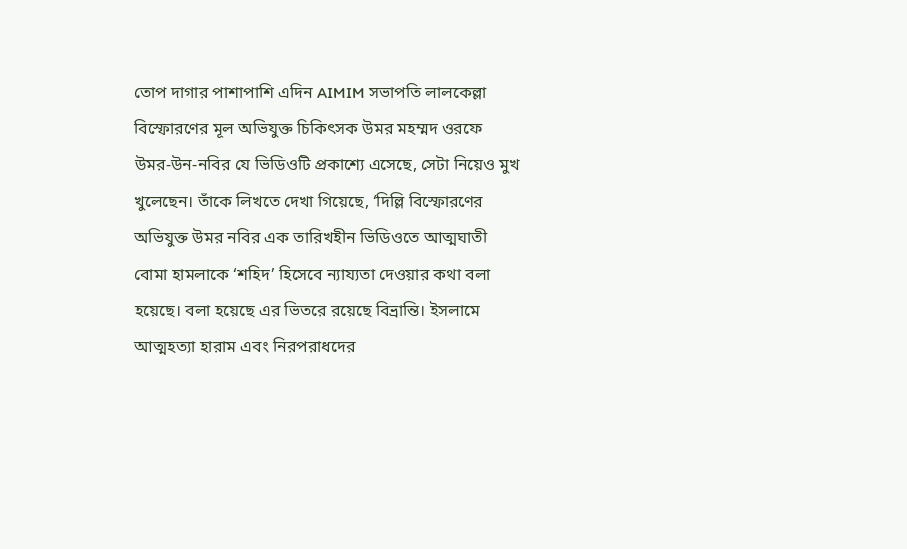তোপ দাগার পাশাপাশি এদিন AIMIM সভাপতি লালকেল্লা বিস্ফোরণের মূল অভিযুক্ত চিকিৎসক উমর মহম্মদ ওরফে উমর-উন-নবির যে ভিডিওটি প্রকাশ্যে এসেছে, সেটা নিয়েও মুখ খুলেছেন। তাঁকে লিখতে দেখা গিয়েছে, ‘দিল্লি বিস্ফোরণের অভিযুক্ত উমর নবির এক তারিখহীন ভিডিওতে আত্মঘাতী বোমা হামলাকে ‘শহিদ’ হিসেবে ন্যায্যতা দেওয়ার কথা বলা হয়েছে। বলা হয়েছে এর ভিতরে রয়েছে বিভ্রান্তি। ইসলামে আত্মহত্যা হারাম এবং নিরপরাধদের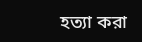হত্যা করা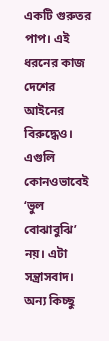একটি গুরুতর পাপ। এই ধরনের কাজ দেশের আইনের বিরুদ্ধেও। এগুলি কোনওভাবেই ‘ভুল বোঝাবুঝি’ নয়। এটা সন্ত্রাসবাদ। অন্য কিচ্ছু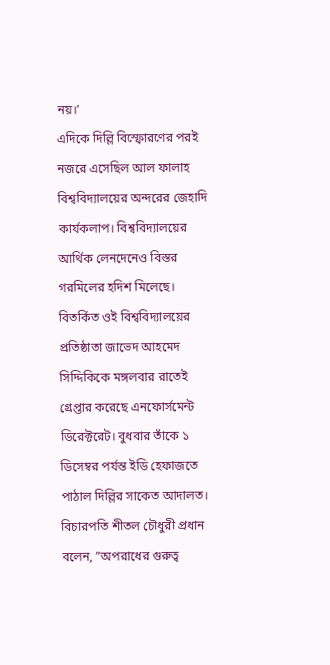নয়।’
এদিকে দিল্লি বিস্ফোরণের পরই নজরে এসেছিল আল ফালাহ বিশ্ববিদ্যালয়ের অন্দরের জেহাদি কার্যকলাপ। বিশ্ববিদ্যালয়ের আর্থিক লেনদেনেও বিস্তর গরমিলের হদিশ মিলেছে। বিতর্কিত ওই বিশ্ববিদ্যালয়ের প্রতিষ্ঠাতা জাভেদ আহমেদ সিদ্দিকিকে মঙ্গলবার রাতেই গ্রেপ্তার করেছে এনফোর্সমেন্ট ডিরেক্টরেট। বুধবার তাঁকে ১ ডিসেম্বর পর্যন্ত ইডি হেফাজতে পাঠাল দিল্লির সাকেত আদালত। বিচারপতি শীতল চৌধুরী প্রধান বলেন, ”অপরাধের গুরুত্ব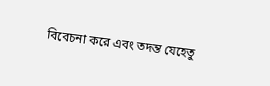বিবেচনা করে এবং তদন্ত যেহেতু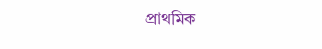প্রাথমিক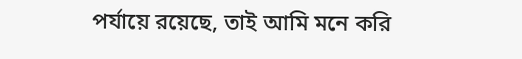পর্যায়ে রয়েছে, তাই আমি মনে করি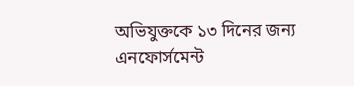অভিযুক্তকে ১৩ দিনের জন্য এনফোর্সমেন্ট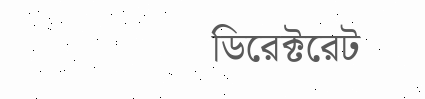ডিরেক্টরেট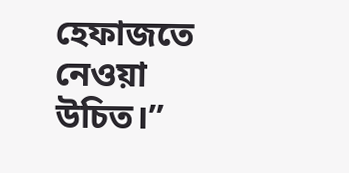হেফাজতে নেওয়া উচিত।”